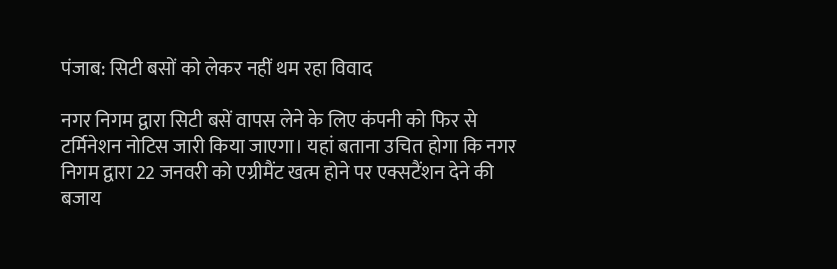पंजाब: सिटी बसों को लेकर नहीं थम रहा विवाद

नगर निगम द्वारा सिटी बसें वापस लेने के लिए कंपनी को फिर से टर्मिनेशन नोटिस जारी किया जाएगा। यहां बताना उचित होगा कि नगर निगम द्वारा 22 जनवरी को एग्रीमैंट खत्म होने पर एक्सटैंशन देने की बजाय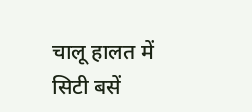चालू हालत में सिटी बसें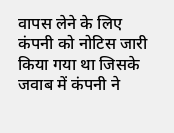वापस लेने के लिए कंपनी को नोटिस जारी किया गया था जिसके जवाब में कंपनी ने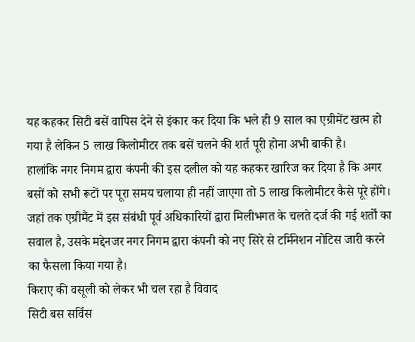यह कहकर सिटी बसें वापिस देने से इंकार कर दिया कि भले ही 9 साल का एग्रीमेंट खत्म हो गया है लेकिन 5 लाख किलोमीटर तक बसें चलने की शर्त पूरी होना अभी बाकी है।
हालांकि नगर निगम द्वारा कंपनी की इस दलील को यह कहकर खारिज कर दिया है कि अगर बसों को सभी रूटों पर पूरा समय चलाया ही नहीं जाएगा तो 5 लाख किलोमीटर कैसे पूरे होंगे। जहां तक एग्रीमैंट में इस संबंधी पूर्व अधिकारियों द्वारा मिलीभगत के चलते दर्ज की गई शर्तों का सवाल है, उसके मद्देनजर नगर निगम द्वारा कंपनी को नए सिरे से टर्मिनेशन नोटिस जारी करने का फैसला किया गया है।
किराए की वसूली को लेकर भी चल रहा है विवाद
सिटी बस सर्विस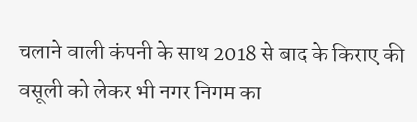चलाने वाली कंपनी के साथ 2018 से बाद के किराए की वसूली को लेकर भी नगर निगम का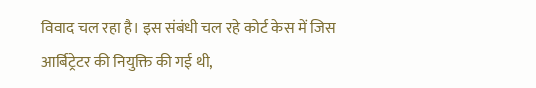विवाद चल रहा है। इस संबंधी चल रहे कोर्ट केस में जिस आर्बिट्रेटर की नियुक्ति की गई थी,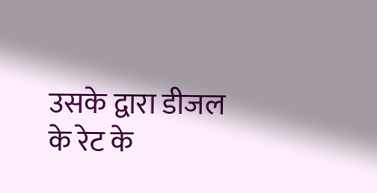उसके द्वारा डीजल के रेट के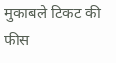मुकाबले टिकट की फीस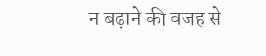न बढ़ाने की वजह से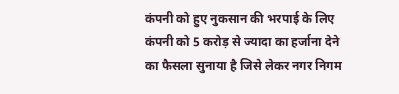कंपनी को हुए नुकसान की भरपाई के लिए कंपनी को 5 करोड़ से ज्यादा का हर्जाना देने का फैसला सुनाया है जिसे लेकर नगर निगम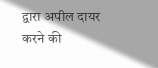द्वारा अपील दायर करने की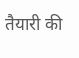तैयारी की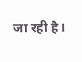जा रही है।